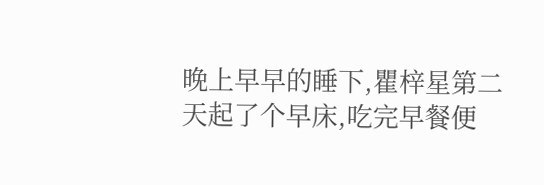晚上早早的睡下,瞿梓星第二天起了个早床,吃完早餐便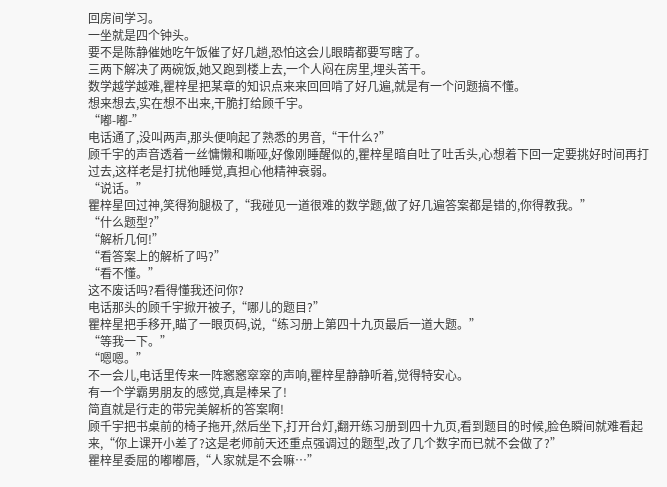回房间学习。
一坐就是四个钟头。
要不是陈静催她吃午饭催了好几趟,恐怕这会儿眼睛都要写瞎了。
三两下解决了两碗饭,她又跑到楼上去,一个人闷在房里,埋头苦干。
数学越学越难,瞿梓星把某章的知识点来来回回啃了好几遍,就是有一个问题搞不懂。
想来想去,实在想不出来,干脆打给顾千宇。
“嘟-嘟-”
电话通了,没叫两声,那头便响起了熟悉的男音,“干什么?”
顾千宇的声音透着一丝慵懒和嘶哑,好像刚睡醒似的,瞿梓星暗自吐了吐舌头,心想着下回一定要挑好时间再打过去,这样老是打扰他睡觉,真担心他精神衰弱。
“说话。”
瞿梓星回过神,笑得狗腿极了,“我碰见一道很难的数学题,做了好几遍答案都是错的,你得教我。”
“什么题型?”
“解析几何!”
“看答案上的解析了吗?”
“看不懂。”
这不废话吗?看得懂我还问你?
电话那头的顾千宇掀开被子,“哪儿的题目?”
瞿梓星把手移开,瞄了一眼页码,说,“练习册上第四十九页最后一道大题。”
“等我一下。”
“嗯嗯。”
不一会儿,电话里传来一阵窸窸窣窣的声响,瞿梓星静静听着,觉得特安心。
有一个学霸男朋友的感觉,真是棒呆了!
简直就是行走的带完美解析的答案啊!
顾千宇把书桌前的椅子拖开,然后坐下,打开台灯,翻开练习册到四十九页,看到题目的时候,脸色瞬间就难看起来,“你上课开小差了?这是老师前天还重点强调过的题型,改了几个数字而已就不会做了?”
瞿梓星委屈的嘟嘟唇,“人家就是不会嘛…”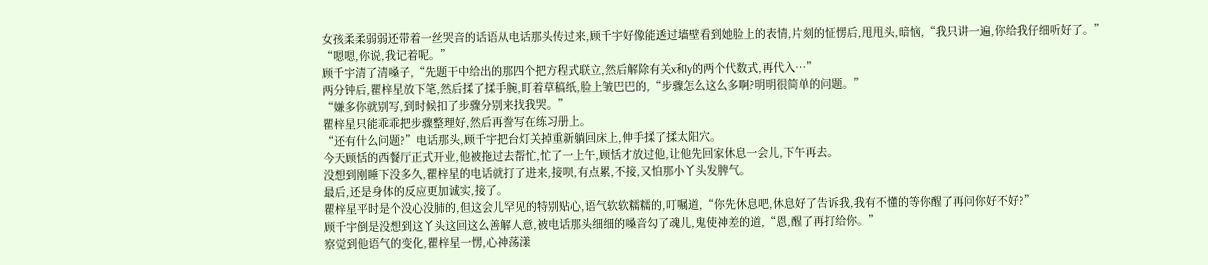女孩柔柔弱弱还带着一丝哭音的话语从电话那头传过来,顾千宇好像能透过墙壁看到她脸上的表情,片刻的怔愣后,甩甩头,暗恼,“我只讲一遍,你给我仔细听好了。”
“嗯嗯,你说,我记着呢。”
顾千宇清了清嗓子,“先题干中给出的那四个把方程式联立,然后解除有关x和y的两个代数式,再代入…”
两分钟后,瞿梓星放下笔,然后揉了揉手腕,盯着草稿纸,脸上皱巴巴的,“步骤怎么这么多啊?明明很简单的问题。”
“嫌多你就别写,到时候扣了步骤分别来找我哭。”
瞿梓星只能乖乖把步骤整理好,然后再誊写在练习册上。
“还有什么问题?”电话那头,顾千宇把台灯关掉重新躺回床上,伸手揉了揉太阳穴。
今天顾恬的西餐厅正式开业,他被拖过去帮忙,忙了一上午,顾恬才放过他,让他先回家休息一会儿,下午再去。
没想到刚睡下没多久,瞿梓星的电话就打了进来,接呗,有点累,不接,又怕那小丫头发脾气。
最后,还是身体的反应更加诚实,接了。
瞿梓星平时是个没心没肺的,但这会儿罕见的特别贴心,语气软软糯糯的,叮嘱道,“你先休息吧,休息好了告诉我,我有不懂的等你醒了再问你好不好?”
顾千宇倒是没想到这丫头这回这么善解人意,被电话那头细细的嗓音勾了魂儿,鬼使神差的道,“恩,醒了再打给你。”
察觉到他语气的变化,瞿梓星一愣,心神荡漾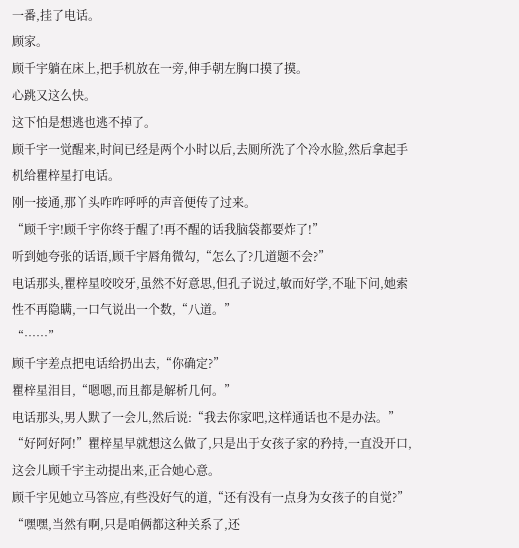一番,挂了电话。
顾家。
顾千宇躺在床上,把手机放在一旁,伸手朝左胸口摸了摸。
心跳又这么快。
这下怕是想逃也逃不掉了。
顾千宇一觉醒来,时间已经是两个小时以后,去厕所洗了个冷水脸,然后拿起手机给瞿梓星打电话。
刚一接通,那丫头咋咋呼呼的声音便传了过来。
“顾千宇!顾千宇你终于醒了!再不醒的话我脑袋都要炸了!”
听到她夸张的话语,顾千宇唇角微勾,“怎么了?几道题不会?”
电话那头,瞿梓星咬咬牙,虽然不好意思,但孔子说过,敏而好学,不耻下问,她索性不再隐瞒,一口气说出一个数,“八道。”
“……”
顾千宇差点把电话给扔出去,“你确定?”
瞿梓星泪目,“嗯嗯,而且都是解析几何。”
电话那头,男人默了一会儿,然后说:“我去你家吧,这样通话也不是办法。”
“好阿好阿!”瞿梓星早就想这么做了,只是出于女孩子家的矜持,一直没开口,这会儿顾千宇主动提出来,正合她心意。
顾千宇见她立马答应,有些没好气的道,“还有没有一点身为女孩子的自觉?”
“嘿嘿,当然有啊,只是咱俩都这种关系了,还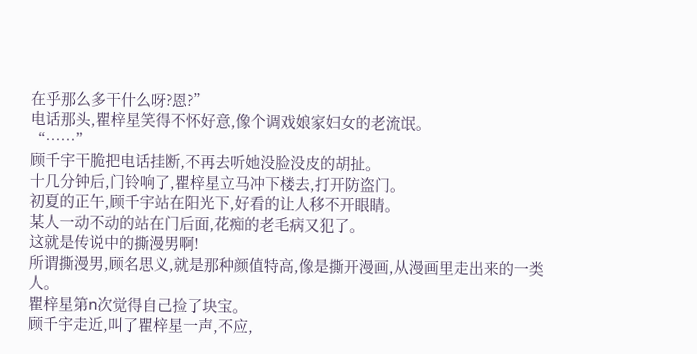在乎那么多干什么呀?恩?”
电话那头,瞿梓星笑得不怀好意,像个调戏娘家妇女的老流氓。
“……”
顾千宇干脆把电话挂断,不再去听她没脸没皮的胡扯。
十几分钟后,门铃响了,瞿梓星立马冲下楼去,打开防盗门。
初夏的正午,顾千宇站在阳光下,好看的让人移不开眼睛。
某人一动不动的站在门后面,花痴的老毛病又犯了。
这就是传说中的撕漫男啊!
所谓撕漫男,顾名思义,就是那种颜值特高,像是撕开漫画,从漫画里走出来的一类人。
瞿梓星第n次觉得自己捡了块宝。
顾千宇走近,叫了瞿梓星一声,不应,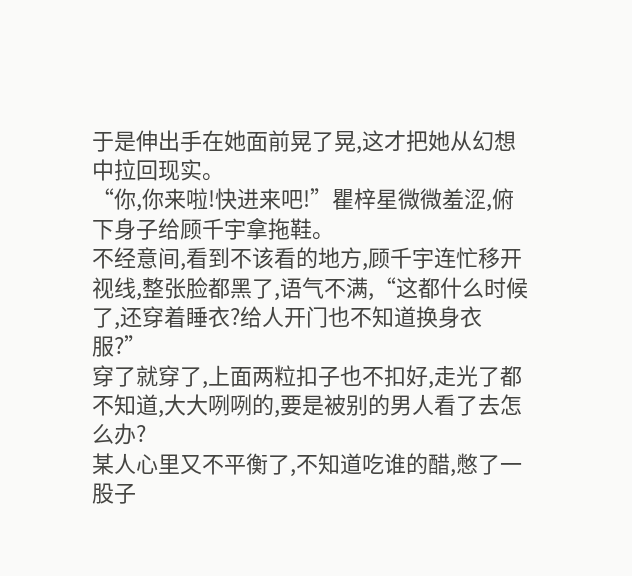于是伸出手在她面前晃了晃,这才把她从幻想中拉回现实。
“你,你来啦!快进来吧!”瞿梓星微微羞涩,俯下身子给顾千宇拿拖鞋。
不经意间,看到不该看的地方,顾千宇连忙移开视线,整张脸都黑了,语气不满,“这都什么时候了,还穿着睡衣?给人开门也不知道换身衣服?”
穿了就穿了,上面两粒扣子也不扣好,走光了都不知道,大大咧咧的,要是被别的男人看了去怎么办?
某人心里又不平衡了,不知道吃谁的醋,憋了一股子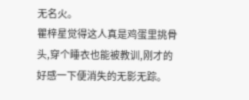无名火。
瞿梓星觉得这人真是鸡蛋里挑骨头,穿个睡衣也能被教训,刚才的好感一下便消失的无影无踪。